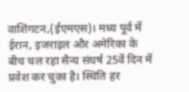वाशिंगटन,(ईएमएस)। मध्य पूर्व में ईरान, इजराइल और अमेरिका के बीच चल रहा सैन्य संघर्ष 25वें दिन में प्रवेश कर चुका है। स्थिति हर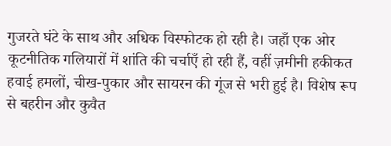गुजरते घंटे के साथ और अधिक विस्फोटक हो रही है। जहाँ एक ओर कूटनीतिक गलियारों में शांति की चर्चाएँ हो रही हैं, वहीं ज़मीनी हकीकत हवाई हमलों, चीख-पुकार और सायरन की गूंज से भरी हुई है। विशेष रूप से बहरीन और कुवैत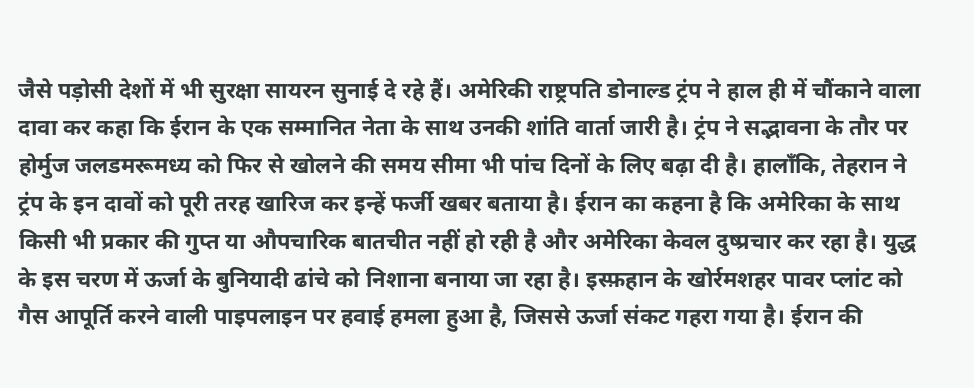जैसे पड़ोसी देशों में भी सुरक्षा सायरन सुनाई दे रहे हैं। अमेरिकी राष्ट्रपति डोनाल्ड ट्रंप ने हाल ही में चौंकाने वाला दावा कर कहा कि ईरान के एक सम्मानित नेता के साथ उनकी शांति वार्ता जारी है। ट्रंप ने सद्भावना के तौर पर होर्मुज जलडमरूमध्य को फिर से खोलने की समय सीमा भी पांच दिनों के लिए बढ़ा दी है। हालाँकि, तेहरान ने ट्रंप के इन दावों को पूरी तरह खारिज कर इन्हें फर्जी खबर बताया है। ईरान का कहना है कि अमेरिका के साथ किसी भी प्रकार की गुप्त या औपचारिक बातचीत नहीं हो रही है और अमेरिका केवल दुष्प्रचार कर रहा है। युद्ध के इस चरण में ऊर्जा के बुनियादी ढांचे को निशाना बनाया जा रहा है। इस्फ़हान के खोर्रमशहर पावर प्लांट को गैस आपूर्ति करने वाली पाइपलाइन पर हवाई हमला हुआ है, जिससे ऊर्जा संकट गहरा गया है। ईरान की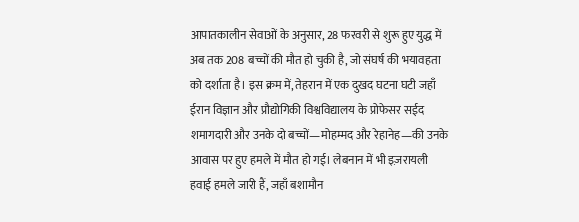आपातकालीन सेवाओं के अनुसार, 28 फरवरी से शुरू हुए युद्ध में अब तक 208 बच्चों की मौत हो चुकी है, जो संघर्ष की भयावहता को दर्शाता है। इस क्रम में, तेहरान में एक दुखद घटना घटी जहाँ ईरान विज्ञान और प्रौद्योगिकी विश्वविद्यालय के प्रोफेसर सईद शमागदारी और उनके दो बच्चों—मोहम्मद और रेहानेह—की उनके आवास पर हुए हमले में मौत हो गई। लेबनान में भी इज़रायली हवाई हमले जारी हैं, जहाँ बशामौन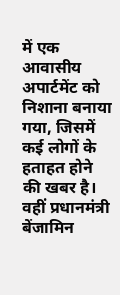में एक आवासीय अपार्टमेंट को निशाना बनाया गया, जिसमें कई लोगों के हताहत होने की खबर है। वहीं प्रधानमंत्री बेंजामिन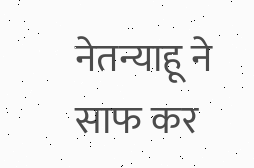नेतन्याहू ने साफ कर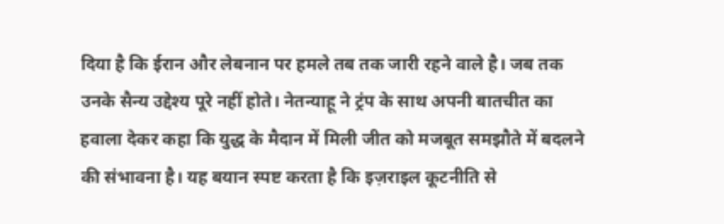दिया है कि ईरान और लेबनान पर हमले तब तक जारी रहने वाले है। जब तक उनके सैन्य उद्देश्य पूरे नहीं होते। नेतन्याहू ने ट्रंप के साथ अपनी बातचीत का हवाला देकर कहा कि युद्ध के मैदान में मिली जीत को मजबूत समझौते में बदलने की संभावना है। यह बयान स्पष्ट करता है कि इज़राइल कूटनीति से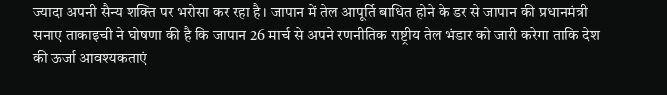ज्यादा अपनी सैन्य शक्ति पर भरोसा कर रहा है। जापान में तेल आपूर्ति बाधित होने के डर से जापान की प्रधानमंत्री सनाए ताकाइची ने घोषणा की है कि जापान 26 मार्च से अपने रणनीतिक राष्ट्रीय तेल भंडार को जारी करेगा ताकि देश की ऊर्जा आवश्यकताएं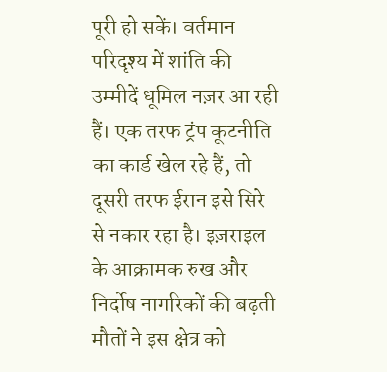पूरी हो सकें। वर्तमान परिदृश्य में शांति की उम्मीदें धूमिल नज़र आ रही हैं। एक तरफ ट्रंप कूटनीति का कार्ड खेल रहे हैं, तो दूसरी तरफ ईरान इसे सिरे से नकार रहा है। इज़राइल के आक्रामक रुख और निर्दोष नागरिकों की बढ़ती मौतों ने इस क्षेत्र को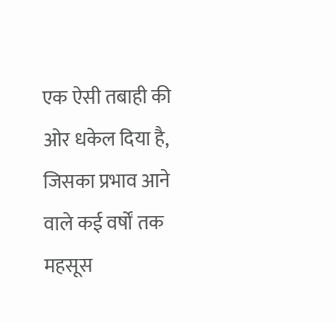एक ऐसी तबाही की ओर धकेल दिया है, जिसका प्रभाव आने वाले कई वर्षों तक महसूस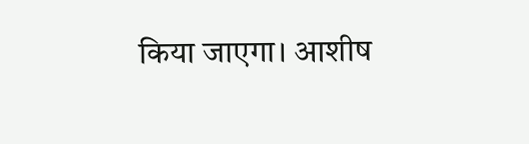किया जाएगा। आशीष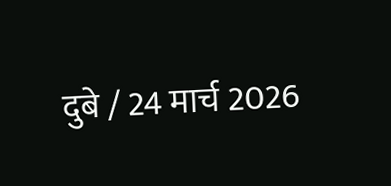दुबे / 24 मार्च 2026